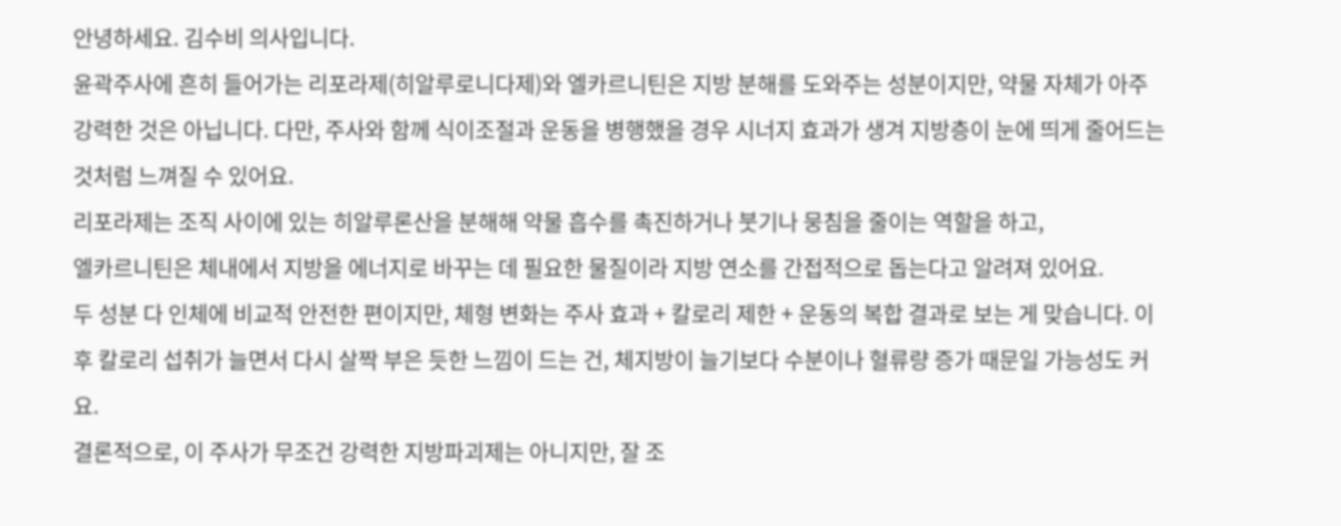안녕하세요. 김수비 의사입니다.
윤곽주사에 흔히 들어가는 리포라제(히알루로니다제)와 엘카르니틴은 지방 분해를 도와주는 성분이지만, 약물 자체가 아주 강력한 것은 아닙니다. 다만, 주사와 함께 식이조절과 운동을 병행했을 경우 시너지 효과가 생겨 지방층이 눈에 띄게 줄어드는 것처럼 느껴질 수 있어요.
리포라제는 조직 사이에 있는 히알루론산을 분해해 약물 흡수를 촉진하거나 붓기나 뭉침을 줄이는 역할을 하고,
엘카르니틴은 체내에서 지방을 에너지로 바꾸는 데 필요한 물질이라 지방 연소를 간접적으로 돕는다고 알려져 있어요.
두 성분 다 인체에 비교적 안전한 편이지만, 체형 변화는 주사 효과 + 칼로리 제한 + 운동의 복합 결과로 보는 게 맞습니다. 이후 칼로리 섭취가 늘면서 다시 살짝 부은 듯한 느낌이 드는 건, 체지방이 늘기보다 수분이나 혈류량 증가 때문일 가능성도 커요.
결론적으로, 이 주사가 무조건 강력한 지방파괴제는 아니지만, 잘 조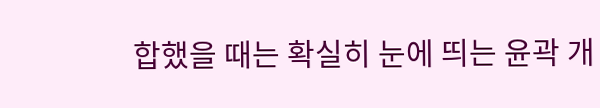합했을 때는 확실히 눈에 띄는 윤곽 개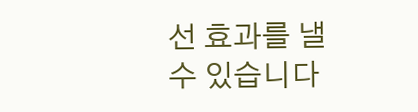선 효과를 낼 수 있습니다